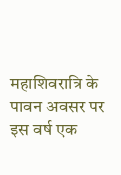महाशिवरात्रि के पावन अवसर पर इस वर्ष एक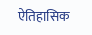ऐतिहासिक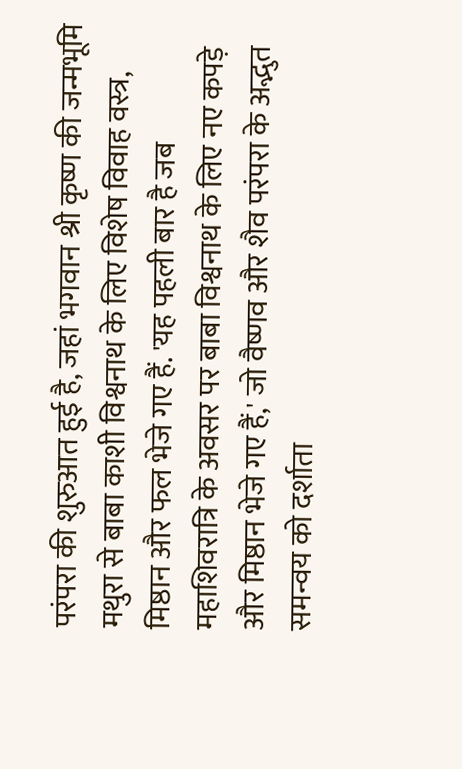परंपरा की शुरुआत हुई है, जहां भगवान श्री कृष्ण की जन्मभूमि मथुरा से बाबा काशी विश्वनाथ के लिए विशेष विवाह वस्त्र, मिष्ठान और फल भेजे गए हैं. 'यह पहली बार है जब महाशिवरात्रि के अवसर पर बाबा विश्वनाथ के लिए नए कपड़े और मिष्ठान भेजे गए हैं,' जो वैष्णव और शैव परंपरा के अद्भुत समन्वय को दर्शाता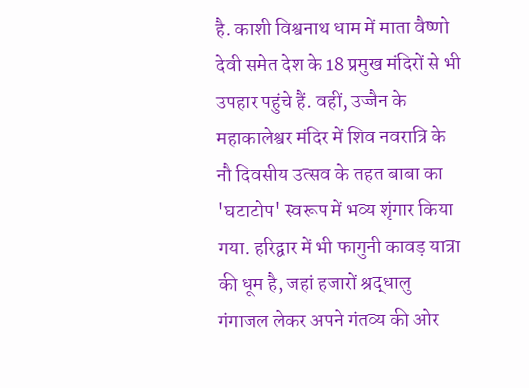है. काशी विश्वनाथ धाम में माता वैष्णो देवी समेत देश के 18 प्रमुख मंदिरों से भी उपहार पहुंचे हैं. वहीं, उज्जैन के महाकालेश्वर मंदिर में शिव नवरात्रि के नौ दिवसीय उत्सव के तहत बाबा का 'घटाटोप' स्वरूप में भव्य शृंगार किया गया. हरिद्वार में भी फागुनी कावड़ यात्रा की धूम है, जहां हजारों श्रद्धालु गंगाजल लेकर अपने गंतव्य की ओर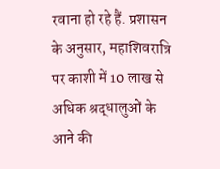रवाना हो रहे हैं. प्रशासन के अनुसार, महाशिवरात्रि पर काशी में 10 लाख से अधिक श्रद्धालुओं के आने की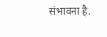संभावना है.